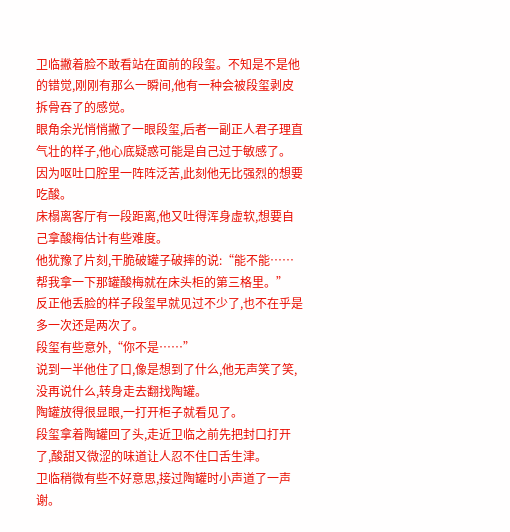卫临撇着脸不敢看站在面前的段玺。不知是不是他的错觉,刚刚有那么一瞬间,他有一种会被段玺剥皮拆骨吞了的感觉。
眼角余光悄悄撇了一眼段玺,后者一副正人君子理直气壮的样子,他心底疑惑可能是自己过于敏感了。
因为呕吐口腔里一阵阵泛苦,此刻他无比强烈的想要吃酸。
床榻离客厅有一段距离,他又吐得浑身虚软,想要自己拿酸梅估计有些难度。
他犹豫了片刻,干脆破罐子破摔的说:“能不能……帮我拿一下那罐酸梅就在床头柜的第三格里。”
反正他丢脸的样子段玺早就见过不少了,也不在乎是多一次还是两次了。
段玺有些意外,“你不是……”
说到一半他住了口,像是想到了什么,他无声笑了笑,没再说什么,转身走去翻找陶罐。
陶罐放得很显眼,一打开柜子就看见了。
段玺拿着陶罐回了头,走近卫临之前先把封口打开了,酸甜又微涩的味道让人忍不住口舌生津。
卫临稍微有些不好意思,接过陶罐时小声道了一声谢。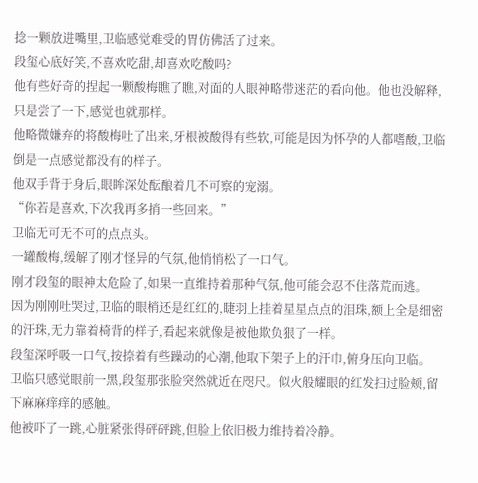捻一颗放进嘴里,卫临感觉难受的胃仿佛活了过来。
段玺心底好笑,不喜欢吃甜,却喜欢吃酸吗?
他有些好奇的捏起一颗酸梅瞧了瞧,对面的人眼神略带迷茫的看向他。他也没解释,只是尝了一下,感觉也就那样。
他略微嫌弃的将酸梅吐了出来,牙根被酸得有些软,可能是因为怀孕的人都嗜酸,卫临倒是一点感觉都没有的样子。
他双手背于身后,眼眸深处酝酿着几不可察的宠溺。
“你若是喜欢,下次我再多捎一些回来。”
卫临无可无不可的点点头。
一罐酸梅,缓解了刚才怪异的气氛,他悄悄松了一口气。
刚才段玺的眼神太危险了,如果一直维持着那种气氛,他可能会忍不住落荒而逃。
因为刚刚吐哭过,卫临的眼梢还是红红的,睫羽上挂着星星点点的泪珠,额上全是细密的汗珠,无力靠着椅背的样子,看起来就像是被他欺负狠了一样。
段玺深呼吸一口气,按捺着有些躁动的心潮,他取下架子上的汗巾,俯身压向卫临。
卫临只感觉眼前一黑,段玺那张脸突然就近在咫尺。似火般耀眼的红发扫过脸颊,留下麻麻痒痒的感触。
他被吓了一跳,心脏紧张得砰砰跳,但脸上依旧极力维持着冷静。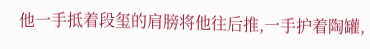他一手抵着段玺的肩膀将他往后推,一手护着陶罐,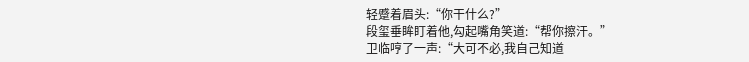轻蹙着眉头:“你干什么?”
段玺垂眸盯着他,勾起嘴角笑道:“帮你擦汗。”
卫临哼了一声:“大可不必,我自己知道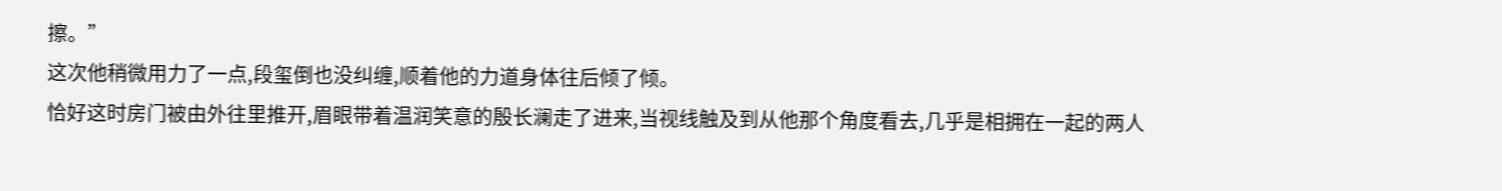擦。”
这次他稍微用力了一点,段玺倒也没纠缠,顺着他的力道身体往后倾了倾。
恰好这时房门被由外往里推开,眉眼带着温润笑意的殷长澜走了进来,当视线触及到从他那个角度看去,几乎是相拥在一起的两人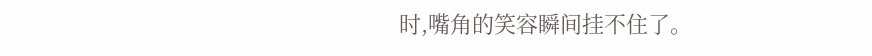时,嘴角的笑容瞬间挂不住了。